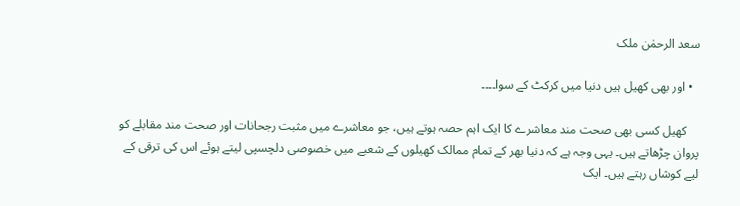سعد الرحمٰن ملک

  • اور بھی کھیل ہیں دنیا میں کرکٹ کے سوا۔۔۔۔

    کھیل کسی بھی صحت مند معاشرے کا ایک اہم حصہ ہوتے ہیں، جو معاشرے میں مثبت رجحانات اور صحت مند مقابلے کو پروان چڑھاتے ہیں۔ یہی وجہ ہے کہ دنیا بھر کے تمام ممالک کھیلوں کے شعبے میں خصوصی دلچسپی لیتے ہوئے اس کی ترقی کے لیے کوشاں رہتے ہیں۔ ایک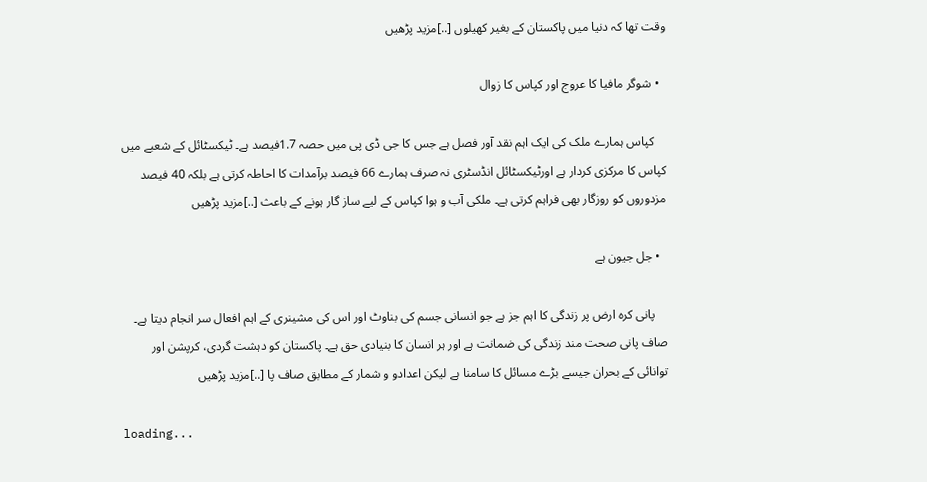وقت تھا کہ دنیا میں پاکستان کے بغیر کھیلوں [..]مزید پڑھیں

  • شوگر مافیا کا عروج اور کپاس کا زوال

    کپاس ہمارے ملک کی ایک اہم نقد آور فصل ہے جس کا جی ڈی پی میں حصہ 1.7فیصد ہے۔ ٹیکسٹائل کے شعبے میں کپاس کا مرکزی کردار ہے اورٹیکسٹائل انڈسٹری نہ صرف ہمارے 66 فیصد برآمدات کا احاطہ کرتی ہے بلکہ 40 فیصد مزدوروں کو روزگار بھی فراہم کرتی ہے۔ ملکی آب و ہوا کپاس کے لیے ساز گار ہونے کے باعث [..]مزید پڑھیں

  • جل جیون ہے

    پانی کرہ ارض پر زندگی کا اہم جز ہے جو انسانی جسم کی بناوٹ اور اس کی مشینری کے اہم افعال سر انجام دیتا ہے۔ صاف پانی صحت مند زندگی کی ضمانت ہے اور ہر انسان کا بنیادی حق ہے۔ پاکستان کو دہشت گردی، کرپشن اور توانائی کے بحران جیسے بڑے مسائل کا سامنا ہے لیکن اعدادو و شمار کے مطابق صاف پا [..]مزید پڑھیں

loading...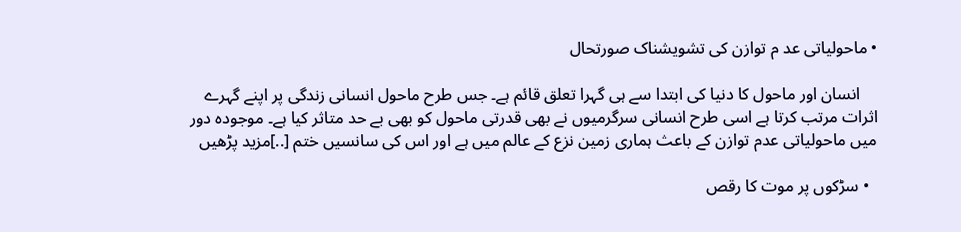• ماحولیاتی عد م توازن کی تشویشناک صورتحال

    انسان اور ماحول کا دنیا کی ابتدا سے ہی گہرا تعلق قائم ہے۔ جس طرح ماحول انسانی زندگی پر اپنے گہرے اثرات مرتب کرتا ہے اسی طرح انسانی سرگرمیوں نے بھی قدرتی ماحول کو بھی بے حد متاثر کیا ہے۔ موجودہ دور میں ماحولیاتی عدم توازن کے باعث ہماری زمین نزع کے عالم میں ہے اور اس کی سانسیں ختم [..]مزید پڑھیں

  • سڑکوں پر موت کا رقص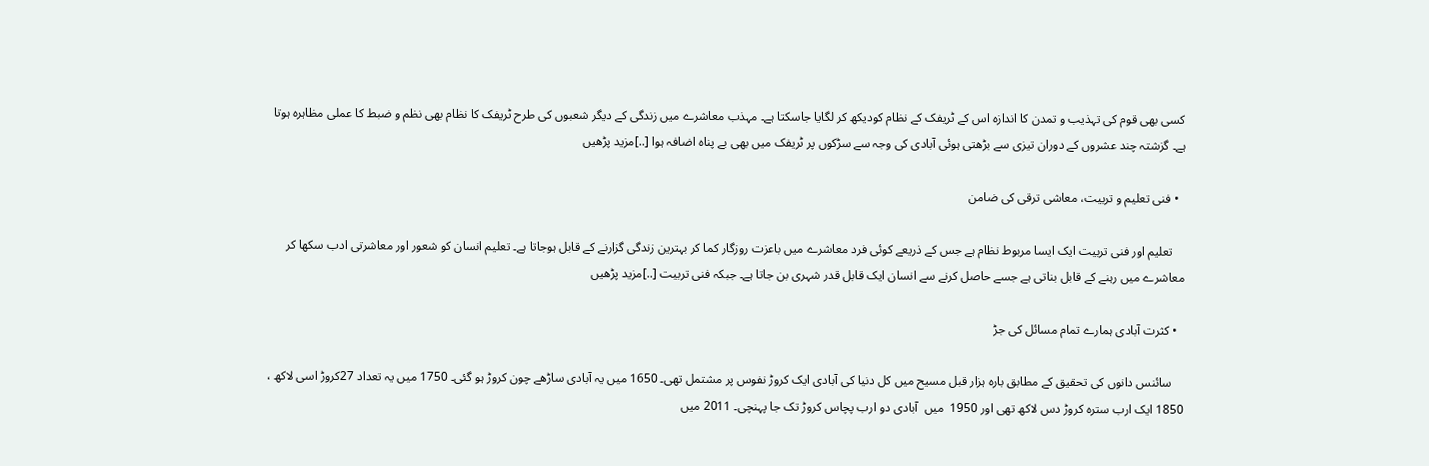کسی بھی قوم کی تہذیب و تمدن کا اندازہ اس کے ٹریفک کے نظام کودیکھ کر لگایا جاسکتا ہے۔ مہذب معاشرے میں زندگی کے دیگر شعبوں کی طرح ٹریفک کا نظام بھی نظم و ضبط کا عملی مظاہرہ ہوتا ہے۔ گزشتہ چند عشروں کے دوران تیزی سے بڑھتی ہوئی آبادی کی وجہ سے سڑکوں پر ٹریفک میں بھی بے پناہ اضافہ ہوا [..]مزید پڑھیں

  • فنی تعلیم و تربیت، معاشی ترقی کی ضامن

    تعلیم اور فنی تربیت ایک ایسا مربوط نظام ہے جس کے ذریعے کوئی فرد معاشرے میں باعزت روزگار کما کر بہترین زندگی گزارنے کے قابل ہوجاتا ہے۔ تعلیم انسان کو شعور اور معاشرتی ادب سکھا کر معاشرے میں رہنے کے قابل بناتی ہے جسے حاصل کرنے سے انسان ایک قابل قدر شہری بن جاتا ہے۔ جبکہ فنی تربیت [..]مزید پڑھیں

  • کثرت آبادی ہمارے تمام مسائل کی جڑ

    سائنس دانوں کی تحقیق کے مطابق بارہ ہزار قبل مسیح میں کل دنیا کی آبادی ایک کروڑ نفوس پر مشتمل تھی۔ 1650 میں یہ آبادی ساڑھے چون کروڑ ہو گئی۔ 1750 میں یہ تعداد 27کروڑ اسی لاکھ ، 1850 ایک ارب سترہ کروڑ دس لاکھ تھی اور 1950  میں  آبادی دو ارب پچاس کروڑ تک جا پہنچی۔ 2011 میں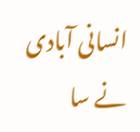انسانی آبادی نے سا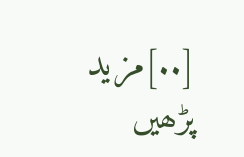[..]مزید پڑھیں